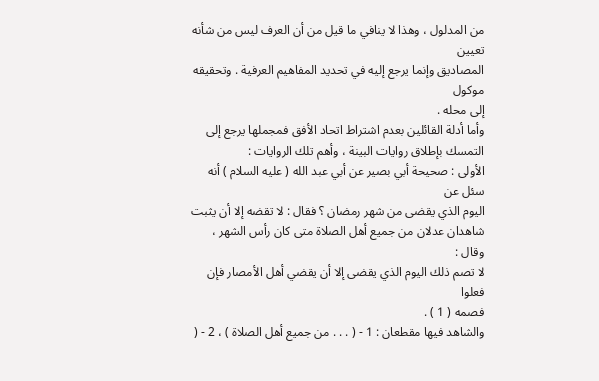من المدلول ، وهذا لا ينافي ما قيل من أن العرف ليس من شأنه تعيين
المصاديق وإنما يرجع إليه في تحديد المفاهيم العرفية . وتحقيقه موكول
إلى محله .
وأما أدلة القائلين بعدم اشتراط اتحاد الأفق فمجملها يرجع إلى
التمسك بإطلاق روايات البينة ، وأهم تلك الروايات :
الأولى : صحيحة أبي بصير عن أبي عبد الله ( عليه السلام ) أنه سئل عن
اليوم الذي يقضى من شهر رمضان ؟ فقال : لا تقضه إلا أن يثبت
شاهدان عدلان من جميع أهل الصلاة متى كان رأس الشهر ، وقال :
لا تصم ذلك اليوم الذي يقضى إلا أن يقضي أهل الأمصار فإن فعلوا
فصمه ( 1 ) .
والشاهد فيها مقطعان : 1 - ( . . . من جميع أهل الصلاة ) ، 2 - (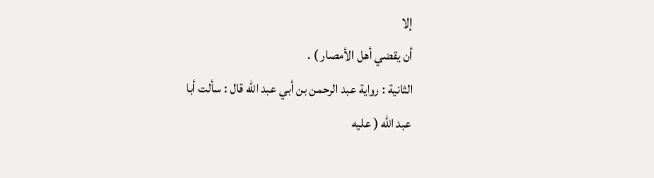إلا
أن يقضي أهل الأمصار ) .
الثانية : رواية عبد الرحمن بن أبي عبد الله قال : سألت أبا
عبد الله ( عليه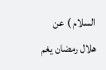السلام ) عن هلال رمضان يغم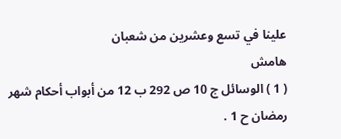علينا في تسع وعشرين من شعبان
هامش
( 1 ) الوسائل ج 10 ص 292 ب 12 من أبواب أحكام شهر رمضان ح 1 .